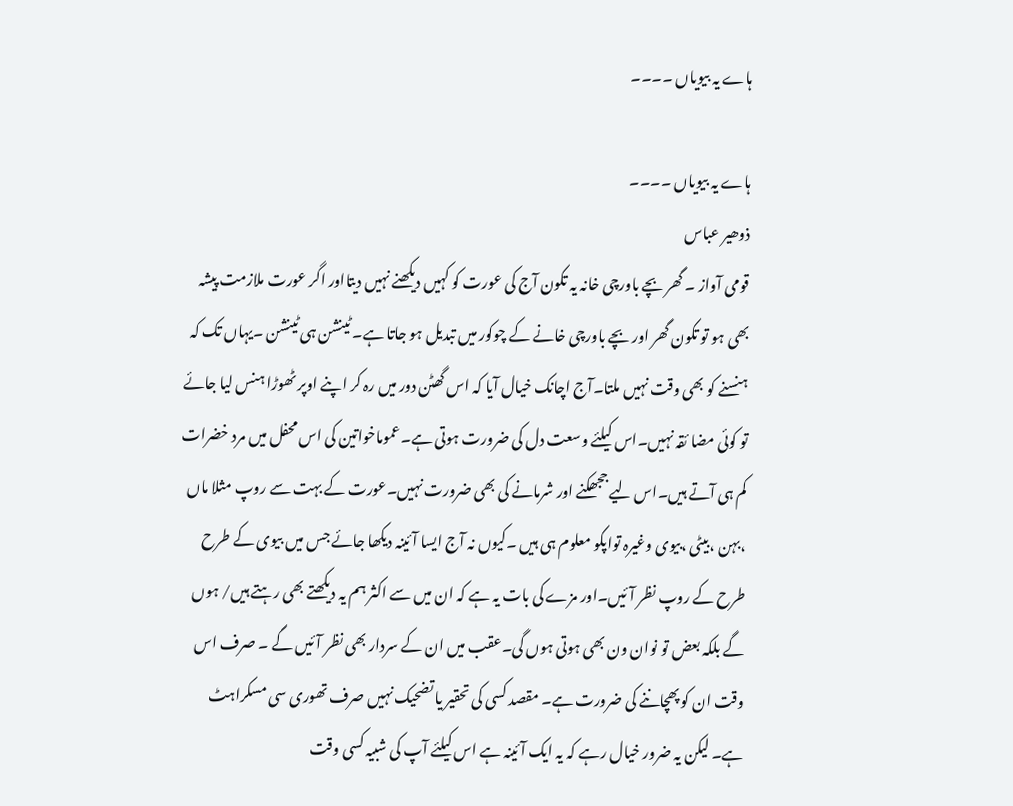ہاے یہ بیویاں ۔۔۔۔

ہاے یہ بیویاں ۔۔۔۔
ذوھیر عباس
قومی آواز ۔ گھر بچے باورچی خانہ یہ تکون آج کی عورت کو کہیں دیکھنے نہیں دیتااور اگر عورت ملازمت پیشہ بھی ہو تو تکون گھر اور بچے باورچی خانے کے چوکور میں تبدیل ہو جاتا ہے۔ ٹینشن ہی ٹینشن ۔یہاں تک کہ ہنسنے کو بھی وقت نہیں ملتا۔آج اچانک خیال آیا کہ اس گھٹن دور میں رہ کر اپنے اوپر ٹھوڑا ہنس لیا جائے تو کوئی مضا ئقہ نہیں۔اس کیلئے وسعت دل کی ضرورت ہوتی ہے۔عموماخواتین کی اس محفل میں مرد خضرات کم ہی آتے ہیں۔اس لیے ججھکنے اور شرمانے کی بھی ضرورت نہیں۔عورت کے بہت سے روپ مثلا ماں ،بہن ،بیٹی ،بیوی وغیرہ تواپکو معلوم ہی ہیں ۔کیوں نہ آج ایسا آئینہ دیکھا جائے جس میں بیوی کے طرح طرح کے روپ نظر آئیں۔اور مزے کی بات یہ ہے کہ ان میں سے اکثر ہم یہ دیکھتے بھی رہتے ہیں/ ہوں گے بلکہ بعض تو نوان ون بھی ہوتی ہوں گی۔عقب میں ان کے سردار بھی نظر آئیں گے ۔ صرف اس وقت ان کو پھچاننے کی ضرورت ہے۔ مقصد کسی کی تحقیر یا تضحیک نہیں صرف تھوری سی مسکراہٹ ہے۔ لیکن یہ ضرور خیال رہے کہ یہ ایک آئینہ ہے اس کیلئے آپ کی شبیہ کسی وقت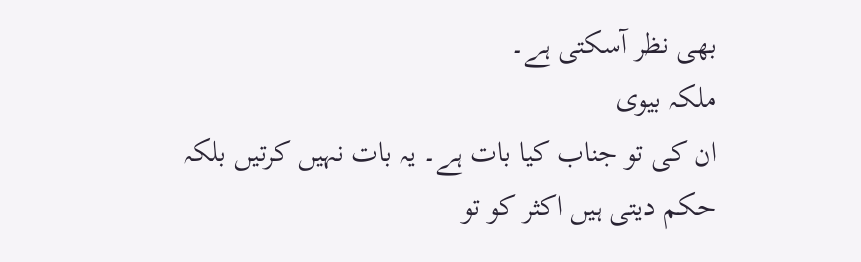بھی نظر آسکتی ہے۔
ملکہ بیوی
ان کی تو جناب کیا بات ہے۔ یہ بات نہیں کرتیں بلکہ حکم دیتی ہیں اکثر کو تو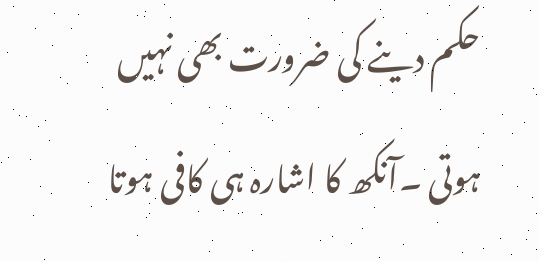حکم دینے کی ضرورت بھی نہیں ہوتی ۔آنکھ کا اشارہ ہی کافی ہوتا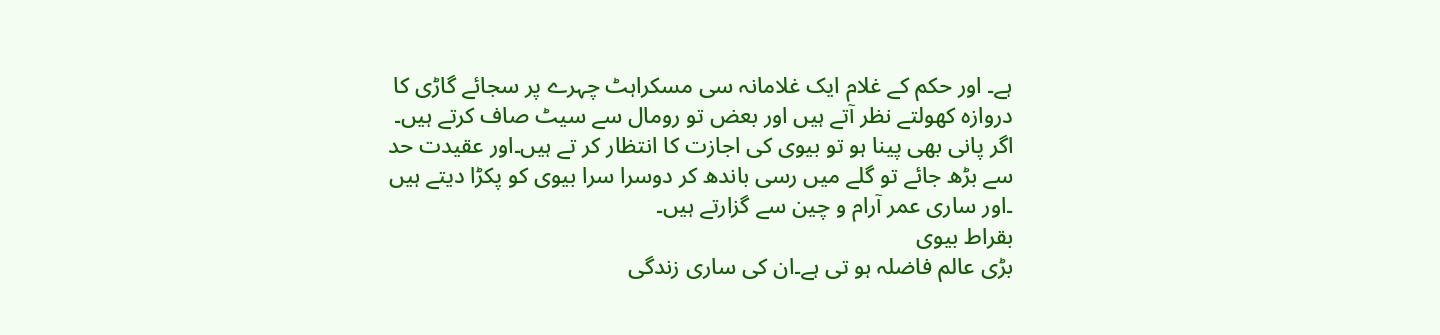ہے۔ اور حکم کے غلام ایک غلامانہ سی مسکراہٹ چہرے پر سجائے گاڑی کا دروازہ کھولتے نظر آتے ہیں اور بعض تو رومال سے سیٹ صاف کرتے ہیں۔ اگر پانی بھی پینا ہو تو بیوی کی اجازت کا انتظار کر تے ہیں۔اور عقیدت حد سے بڑھ جائے تو گلے میں رسی باندھ کر دوسرا سرا بیوی کو پکڑا دیتے ہیں ۔اور ساری عمر آرام و چین سے گزارتے ہیں۔
بقراط بیوی
بڑی عالم فاضلہ ہو تی ہے۔ان کی ساری زندگی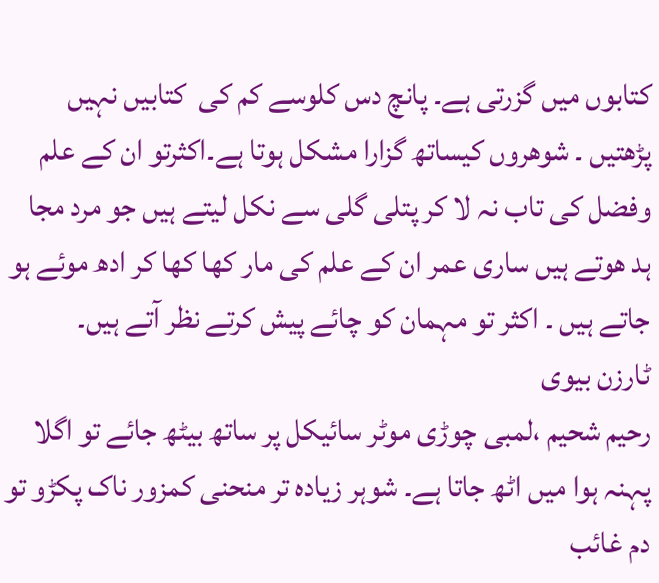کتابوں میں گزرتی ہے۔ پانچ دس کلوسے کم کی  کتابیں نہیں پڑھتیں ۔ شوھروں کیساتھ گزارا مشکل ہوتا ہے۔اکثرتو ان کے علم وفضل کی تاب نہ لا کر پتلی گلی سے نکل لیتے ہیں جو مرد مجا ہد ھوتے ہیں ساری عمر ان کے علم کی مار کھا کھا کر ادھ موئے ہو جاتے ہیں ۔ اکثر تو مہمان کو چائے پیش کرتے نظر آتے ہیں۔
ٹارزن بیوی
رحیم شحیم ،لمبی چوڑی موٹر سائیکل پر ساتھ بیٹھ جائے تو اگلا پہنہ ہوا میں اٹھ جاتا ہے۔ شوہر زیادہ تر منحنی کمزور ناک پکڑو تو دم غائب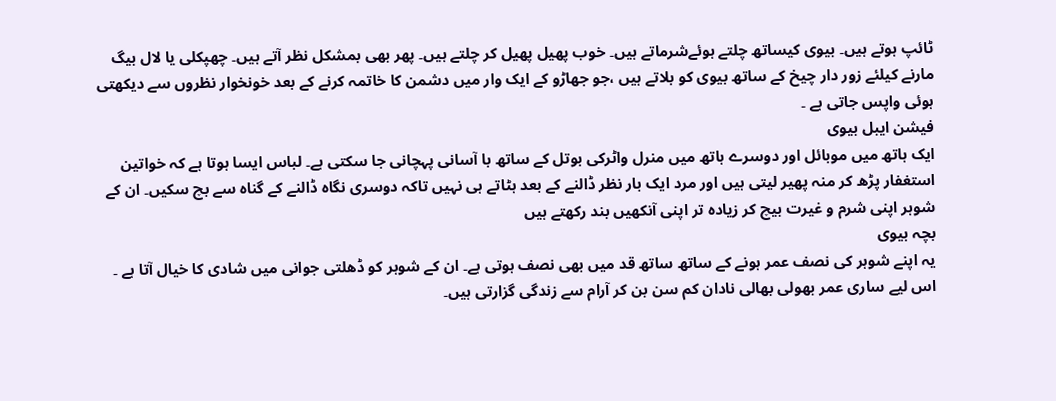ٹائپ ہوتے ہیں۔ بیوی کیساتھ چلتے ہوئےشرماتے ہیں۔ خوب پھیل پھیل کر چلتے ہیں۔ پھر بھی بمشکل نظر آتے ہیں۔ چھپکلی یا لال بیگ مارنے کیلئے زور دار چیخ کے ساتھ بیوی کو بلاتے ہیں ،جو جھاڑو کے ایک وار میں دشمن کا خاتمہ کرنے کے بعد خونخوار نظروں سے دیکھتی ہوئی واپس جاتی ہے ۔
فیشن ایبل بیوی
ایک ہاتھ میں موبائل اور دوسرے ہاتھ میں منرل واٹرکی بوتل کے ساتھ با آسانی پہچانی جا سکتی ہے۔ لباس ایسا ہوتا ہے کہ خواتین استغفار پڑھ کر منہ پھیر لیتی ہیں اور مرد ایک بار نظر ڈالنے کے بعد ہٹاتے ہی نہیں تاکہ دوسری نگاہ ڈالنے کے گناہ سے بچ سکیں۔ ان کے شوہر اپنی شرم و غیرت بیچ کر زیادہ تر اپنی آنکھیں بند رکھتے ہیں
بچہ بیوی
یہ اپنے شوہر کی نصف عمر ہونے کے ساتھ ساتھ قد میں بھی نصف ہوتی ہے۔ ان کے شوہر کو ڈھلتی جوانی میں شادی کا خیال آتا ہے ۔ اس لیے ساری عمر بھولی بھالی نادان کم سن بن کر آرام سے زندگی گزارتی ہیں۔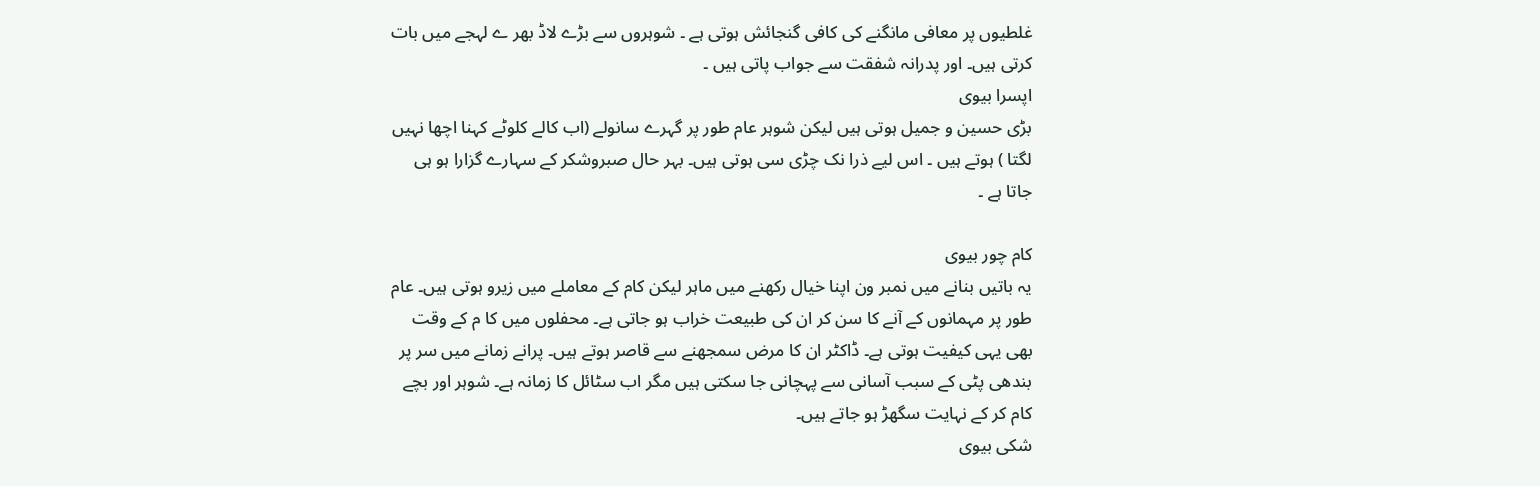غلطیوں پر معافی مانگنے کی کافی گنجائش ہوتی ہے ۔ شوہروں سے بڑے لاڈ بھر ے لہجے میں بات کرتی ہیں۔ اور پدرانہ شفقت سے جواب پاتی ہیں ۔
اپسرا بیوی
بڑی حسین و جمیل ہوتی ہیں لیکن شوہر عام طور پر گہرے سانولے (اب کالے کلوٹے کہنا اچھا نہیں لگتا ) ہوتے ہیں ۔ اس لیے ذرا نک چڑی سی ہوتی ہیں۔ بہر حال صبروشکر کے سہارے گزارا ہو ہی جاتا ہے ۔

کام چور بیوی
یہ باتیں بنانے میں نمبر ون اپنا خیال رکھنے میں ماہر لیکن کام کے معاملے میں زیرو ہوتی ہیں۔ عام طور پر مہمانوں کے آنے کا سن کر ان کی طبیعت خراب ہو جاتی ہے۔ محفلوں میں کا م کے وقت بھی یہی کیفیت ہوتی ہے۔ ڈاکٹر ان کا مرض سمجھنے سے قاصر ہوتے ہیں۔ پرانے زمانے میں سر پر بندھی پٹی کے سبب آسانی سے پہچانی جا سکتی ہیں مگر اب سٹائل کا زمانہ ہے۔ شوہر اور بچے کام کر کے نہایت سگھڑ ہو جاتے ہیں۔
شکی بیوی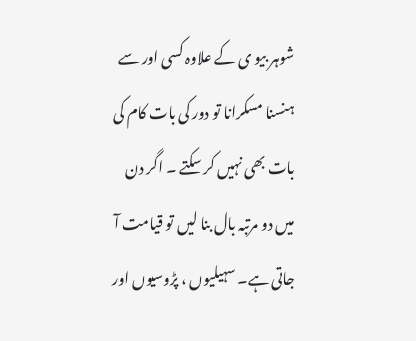شوہر بیو ی کے علاوہ کسی اور سے ہنسنا مسکرانا تو دور کی بات کام کی بات بھی نہیں کر سکتے ۔ اگر دن میں دو مرتبہ بال بنا لیں تو قیامت آ جاتی ہے۔ سہیلیوں ، پڑوسیوں اور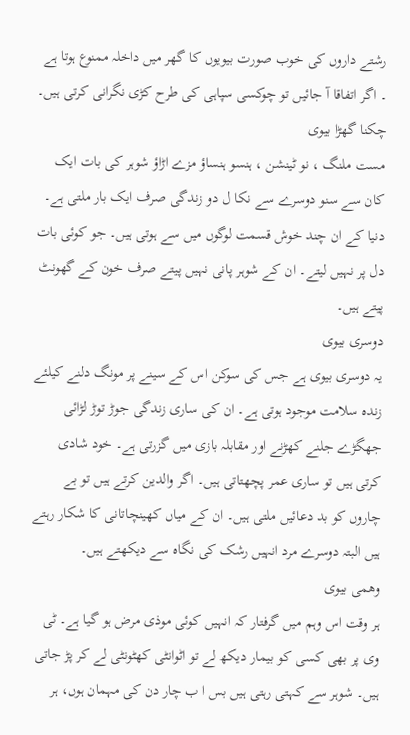رشتے داروں کی خوب صورت بیویوں کا گھر میں داخلہ ممنوع ہوتا ہے ۔ اگر اتفاقا آ جائیں تو چوکسی سپاہی کی طرح کڑی نگرانی کرتی ہیں۔
چکنا گھڑا بیوی
مست ملنگ ، نو ٹینشن ، ہنسو ہنساؤ مزے اڑاؤ شوہر کی بات ایک کان سے سنو دوسرے سے نکا ل دو زندگی صرف ایک بار ملتی ہے۔ دنیا کے ان چند خوش قسمت لوگوں میں سے ہوتی ہیں۔ جو کوئی بات دل پر نہیں لیتے۔ ان کے شوہر پانی نہیں پیتے صرف خون کے گھونٹ پیتے ہیں۔
دوسری بیوی
یہ دوسری بیوی ہے جس کی سوکن اس کے سینے پر مونگ دلنے کیلئے زندہ سلامت موجود ہوتی ہے۔ ان کی ساری زندگی جوڑ توڑ لڑائی جھگڑے جلنے کھڑنے اور مقابلہ بازی میں گزرتی ہے۔ خود شادی کرتی ہیں تو ساری عمر پچھتاتی ہیں۔ اگر والدین کرتے ہیں تو بے چاروں کو بد دعائیں ملتی ہیں۔ ان کے میاں کھینچاتانی کا شکار رہتے ہیں البتہ دوسرے مرد انہیں رشک کی نگاہ سے دیکھتے ہیں۔
وھمی بیوی
ہر وقت اس وہم میں گرفتار کہ انہیں کوئی موذی مرض ہو گیا ہے۔ ٹی وی پر بھی کسی کو بیمار دیکھ لے تو اٹوانٹی کھٹونٹی لے کر پڑ جاتی ہیں۔ شوہر سے کہتی رہتی ہیں بس ا ب چار دن کی مہمان ہوں، ہر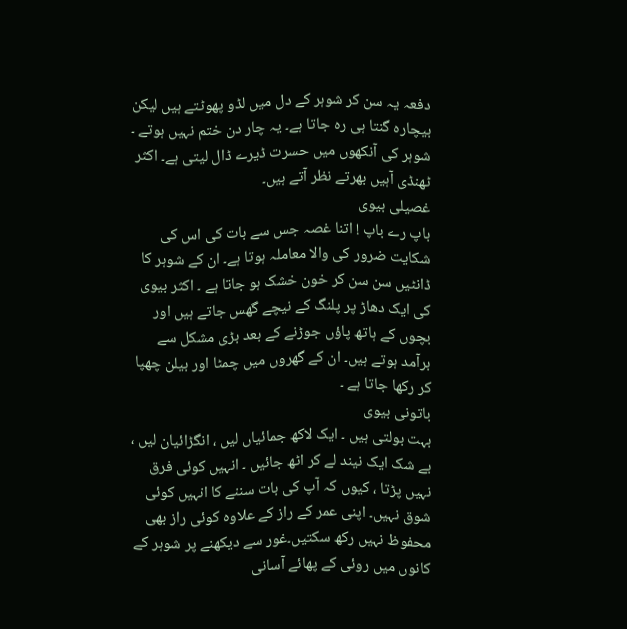دفعہ یہ سن کر شوہر کے دل میں لڈو پھوٹتے ہیں لیکن بیچارہ گنتا ہی رہ جاتا ہے۔ یہ چار دن ختم نہیں ہوتے ۔ شوہر کی آنکھوں میں حسرت ڈیرے ڈال لیتی ہے۔ اکثر ٹھنڈی آہیں بھرتے نظر آتے ہیں۔
غصیلی بیوی
باپ رے باپ ! اتنا غصہ جس سے بات کی اس کی شکایت ضرور کی والا معاملہ ہوتا ہے۔ ان کے شوہر کا ڈانٹیں سن سن کر خون خشک ہو جاتا ہے ۔ اکثر بیوی کی ایک دھاڑ پر پلنگ کے نیچے گھس جاتے ہیں اور بچوں کے ہاتھ پاؤں جوڑنے کے بعد بڑی مشکل سے برآمد ہوتے ہیں۔ ان کے گھروں میں چمٹا اور بیلن چھپا کر رکھا جاتا ہے ۔
باتونی بیوی
بہت بولتی ہیں ۔ ایک لاکھ جمائیاں لیں ، انگڑائیان لیں ، بے شک ایک نیند لے کر اٹھ جائیں ۔ انہیں کوئی فرق نہیں پڑتا ، کیوں کہ آپ کی بات سننے کا انہیں کوئی شوق نہیں۔ اپنی عمر کے راز کے علاوہ کوئی راز بھی محفوظ نہیں رکھ سکتیں۔غور سے دیکھنے پر شوہر کے کانوں میں روئی کے پھائے آسانی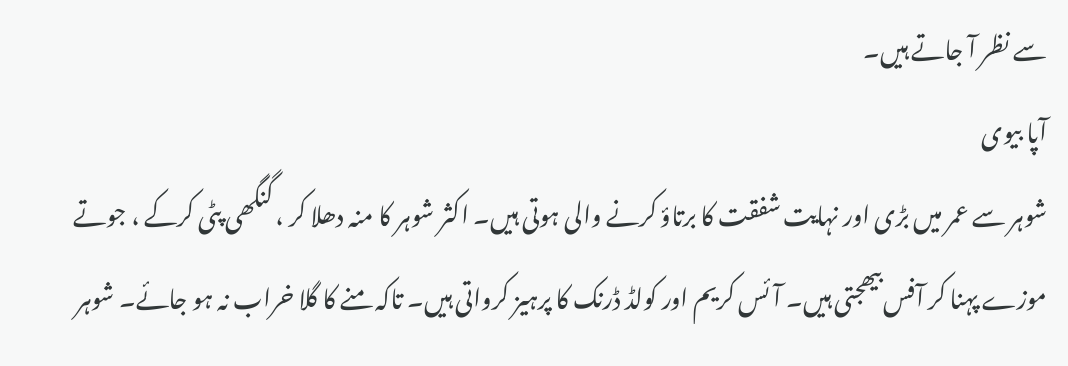سے نظر آ جاتے ہیں۔
آپا بیوی
شوہر سے عمر میں بڑی اور نہایت شفقت کا برتاؤ کرنے والی ہوتی ہیں۔ اکثر شوہر کا منہ دھلا کر ، گنگھی پٹی کرکے ، جوتے موزے پہنا کر آفس بیھجتی ہیں۔ آئس کریم اور کولڈ ڈرنک کا پرہیز کرواتی ہیں۔ تاکہ منے کا گلا خراب نہ ہو جائے۔ شوہر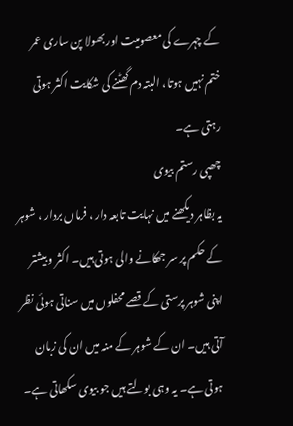کے چہرے کی معصومیت اور بھولا پن ساری عمر ختم نہیں ہوتا، البتہ دم گھٹنے کی شکایت اکثر ہوتی رہتی ہے۔
چھپی رستم بیوی
یہ بظاہر دیکھنے میں نہایت تابعہ دار ، فرماں بردار ، شوہر کے حکم پر سر جھکانے والی ہوتی ہیں۔ اکثر و بیشتر اپنی شوہر پرستی کے قصے محفلوں میں سناتی ہوئی نظر آتی ہیں۔ ان کے شوہر کے منہ میں ان کی زبان ہوتی ہے۔ یہ وہی بولتے ہیں جو بیوی سکھاتی ہے۔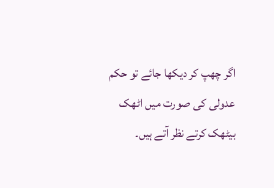اگر چھپ کر دیکھا جائے تو حکم عدولی کی صورت میں اٹھک بیٹھک کرتے نظر آتے ہیں۔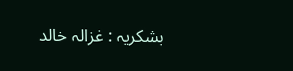بشکریہ : غزالہ خالد